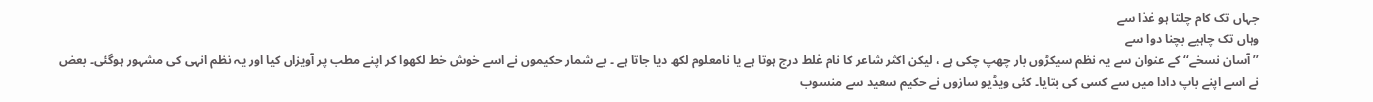جہاں تک کام چلتا ہو غذا سے
وہاں تک چاہیے بچنا دوا سے
’’ آسان نسخے‘‘ کے عنوان سے یہ نظم سیکڑوں بار چھپ چکی ہے ، لیکن اکثر شاعر کا نام غلط درج ہوتا ہے یا نامعلوم لکھ دیا جاتا ہے ۔ بے شمار حکیموں نے اسے خوش خط لکھوا کر اپنے مطب پر آویزاں کیا اور یہ نظم انہی کی مشہور ہوگئی۔ بعض نے اسے اپنے باپ دادا میں سے کسی کی بتایا۔ کئی ویڈیو سازوں نے حکیم سعید سے منسوب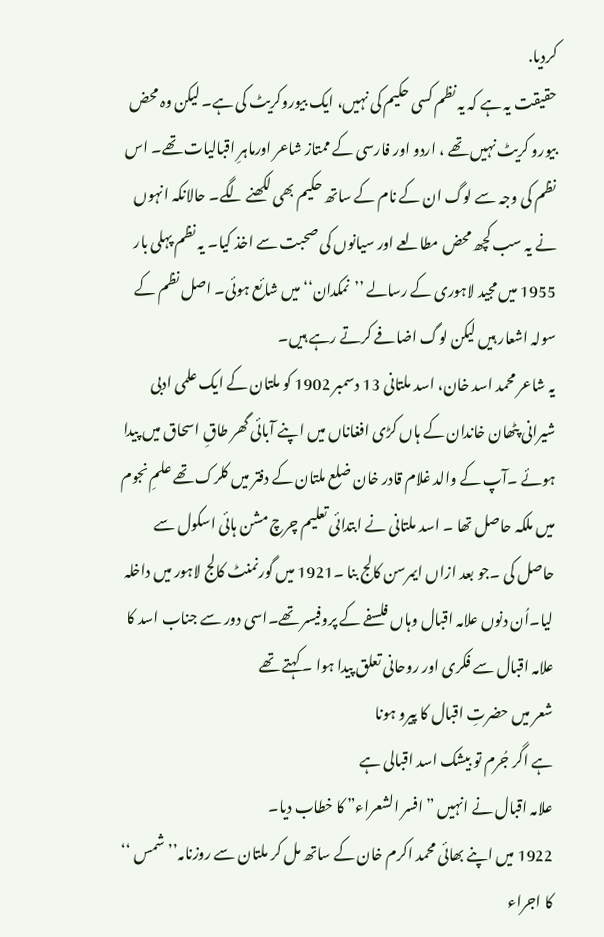کردیا.
حقیقت یہ ہے کہ یہ نظم کسی حکیم کی نہیں، ایک بیوروکریٹ کی ہے۔ لیکن وہ محض بیورو کریٹ نہیں تھے ، اردو اور فارسی کے ممتاز شاعر اورماہرِ اقبالیات تھے۔ اس نظم کی وجہ سے لوگ ان کے نام کے ساتھ حکیم بھی لکھنے لگے۔ حالانکہ انہوں نے یہ سب کچھ محض مطالعے اور سیانوں کی صحبت سے اخذ کیا۔ یہ نظم پہلی بار 1955 میں مجید لاہوری کے رسالے ’’نمکدان‘‘ میں شائع ہوئی۔ اصل نظم کے سولہ اشعار ہیں لیکن لوگ اضافے کرتے رہے ہیں۔
یہ شاعر محمد اسد خان، اسد ملتانی 13 دسمبر 1902 کو ملتان کے ایک علمی ادبی شیرانی پٹھان خاندان کے ہاں کڑی افغاناں میں اپنے آبائی گھر طاقِ اسحاق میں پیدا ہوئے ۔آپ کے والد غلام قادر خان ضلع ملتان کے دفتر میں کلرک تھے علمِ نجوم میں ملکہ حاصل تھا ۔ اسد ملتانی نے ابتدائی تعلیم چرچ مشن ہائی اسکول سے حاصل کی ۔جو بعد ازاں ایمرسن کالج بنا ۔1921 میں گورنمنٹ کالج لاہور میں داخلہ لیا۔اُن دنوں علامہ اقبال وہاں فلسفے کے پروفیسر تھے۔اسی دور سے جناب اسد کا علامہ اقبال سے فکری اور روحانی تعلق پیدا ہوا ۔ کہتے تھے
شعر میں حضرتِ اقبال کا پیرو ہونا
ہے اگر جُرم تو بیشک اسد اقبالی ہے
علامہ اقبال نے انہیں ” افسر الشعراء” کا خطاب دیا۔
1922 میں اپنے بھائی محمد اکرم خان کے ساتھ مل کر ملتان سے روزنامہ’’ شمس ‘‘ کا اجراء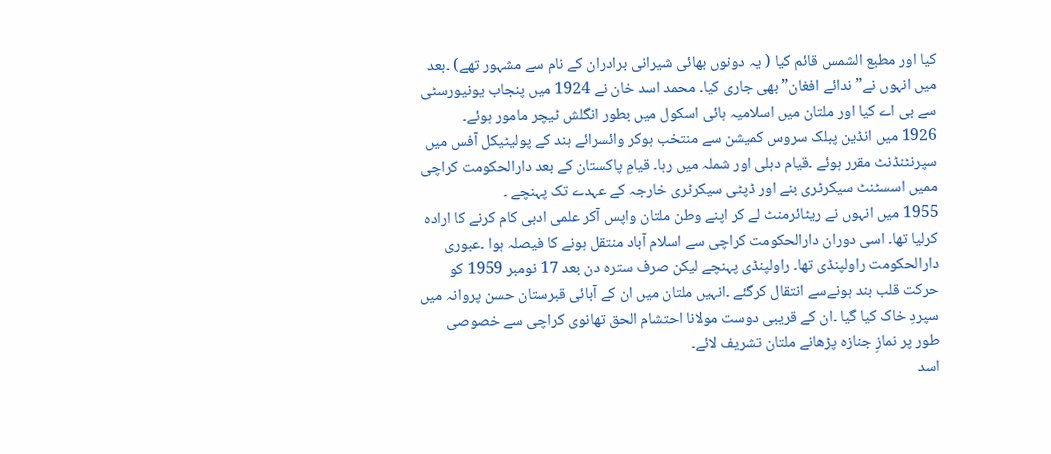کیا اور مطبع الشمس قائم کیا ( یہ دونوں بھائی شیرانی برادران کے نام سے مشہور تھے) ۔بعد میں انہوں نے” ندائے افغان” بھی جاری کیا۔ محمد اسد خان نے 1924 میں پنجاب یونیورسٹی سے بی اے کیا اور ملتان میں اسلامیہ ہائی اسکول میں بطور انگلش ٹیچر مامور ہوئے۔
1926 میں انڈین پبلک سروس کمیشن سے منتخب ہوکر وائسرائے ہند کے پولیٹیکل آفس میں سپرنٹنڈنٹ مقرر ہوئے ۔قیام دہلی اور شملہ میں رہا۔ قیامِ پاکستان کے بعد دارالحکومت کراچی ممیں اسسٹنٹ سیکرٹری بنے اور ڈپٹی سیکرٹری خارجہ کے عہدے تک پہنچے ۔
1955 میں انہوں نے ریٹائرمنٹ لے کر اپنے وطن ملتان واپس آکر علمی ادبی کام کرنے کا ارادہ کرلیا تھا۔ اسی دوران دارالحکومت کراچی سے اسلام آباد منتقل ہونے کا فیصلہ ہوا ۔عبوری دارالحکومت راولپنڈی تھا۔ راولپنڈی پہنچے لیکن صرف سترہ دن بعد 17 نومبر 1959 کو حرکت قلب بند ہونےسے انتقال کرگئے ۔انہیں ملتان میں ان کے آبائی قبرستان حسن پروانہ میں سپردِ خاک کیا گیا ۔ان کے قریبی دوست مولانا احتشام الحق تھانوی کراچی سے خصوصی طور پر نمازِ جنازہ پڑھانے ملتان تشریف لائے۔
اسد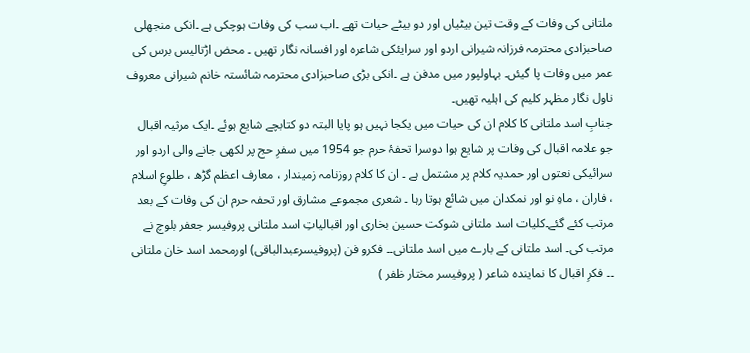ملتانی کی وفات کے وقت تین بیٹیاں اور دو بیٹے حیات تھے ۔اب سب کی وفات ہوچکی ہے ۔انکی منجھلی صاحبزادی محترمہ فرزانہ شیرانی اردو اور سرایئکی شاعرہ اور افسانہ نگار تھیں ۔ محض اڑتالیس برس کی عمر میں وفات پا گیئں۔ بہاولپور میں مدفن ہے ۔انکی بڑی صاحبزادی محترمہ شائستہ خانم شیرانی معروف ناول نگار مظہر کلیم کی اہلیہ تھیں۔
جنابِ اسد ملتانی کا کلام ان کی حیات میں یکجا نہیں ہو پایا البتہ دو کتابچے شایع ہوئے ۔ایک مرثیہ اقبال جو علامہ اقبال کی وفات پر شایع ہوا دوسرا تحفۂ حرم جو 1954 میں سفرِ حج پر لکھی جانے والی اردو اور سرائیکی نعتوں اور حمدیہ کلام پر مشتمل ہے ۔ ان کا کلام روزنامہ زمیندار ، معارف اعظم گڑھ ، طلوعِ اسلام ، فاران ، ماہِ نو اور نمکدان میں شائع ہوتا رہا ۔ شعری مجموعے مشارق اور تحفہ حرم ان کی وفات کے بعد مرتب کئے گئے۔کلیات اسد ملتانی شوکت حسین بخاری اور اقبالیاتِ اسد ملتانی پروفیسر جعفر بلوچ نے مرتب کی۔ اسد ملتانی کے بارے میں اسد ملتانی۔۔ فکرو فن (پروفیسرعبدالباقی) اورمحمد اسد خان ملتانی ۔۔ فکرِ اقبال کا نمایندہ شاعر ( پروفیسر مختار ظفر )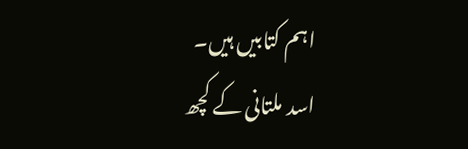اہم کتابیں ہیں۔
اسد ملتانی کے کچھ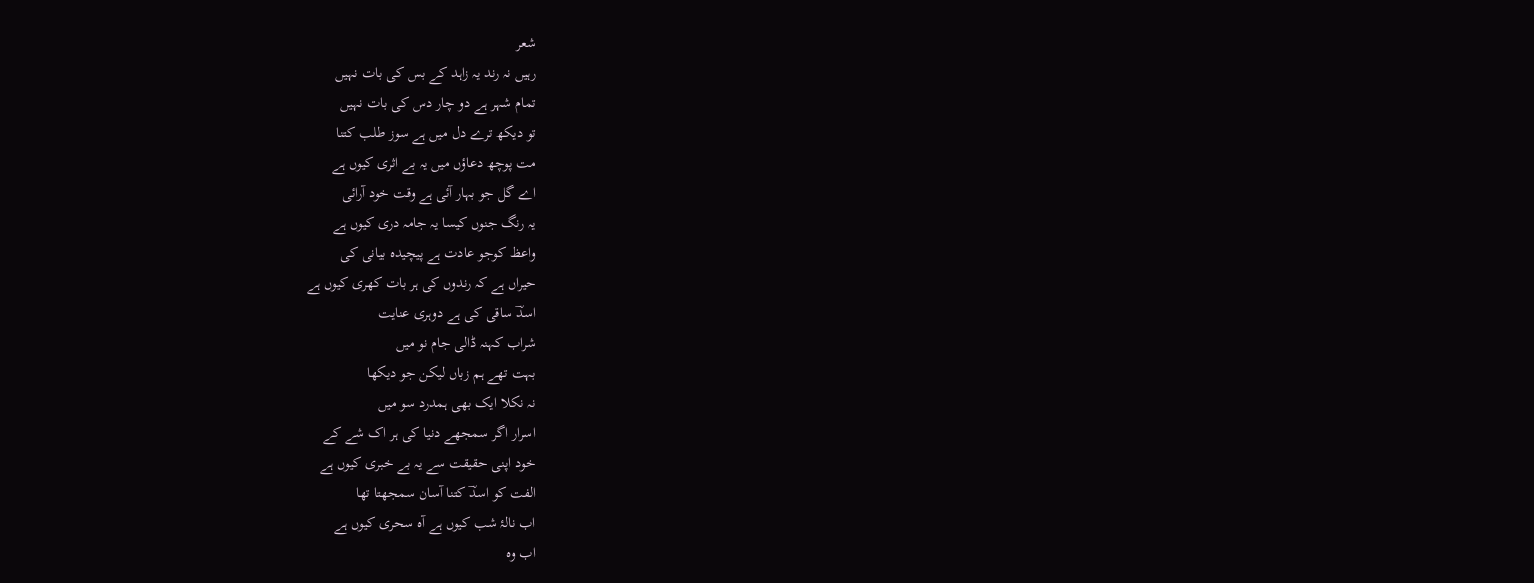شعر
رہیں نہ رند یہ زاہد کے بس کی بات نہیں
تمام شہر ہے دو چار دس کی بات نہیں
تو دیکھ ترے دل میں ہے سوز طلب کتنا
مت پوچھ دعاؤں میں یہ بے اثری کیوں ہے
اے گل جو بہار آئی ہے وقت خود آرائی
یہ رنگ جنوں کیسا یہ جامہ دری کیوں ہے
واعظ کوجو عادت ہے پیچیدہ بیانی کی
حیراں ہے کہ رندوں کی ہر بات کھری کیوں ہے
اسدؔ ساقی کی ہے دوہری عنایت
شراب کہنہ ڈالی جام نو میں
بہت تھے ہم زباں لیکن جو دیکھا
نہ نکلا ایک بھی ہمدرد سو میں
اسرار اگر سمجھے دنیا کی ہر اک شے کے
خود اپنی حقیقت سے یہ بے خبری کیوں ہے
الفت کو اسدؔ کتنا آسان سمجھتا تھا
اب نالۂ شب کیوں ہے آہ سحری کیوں ہے
اب وہ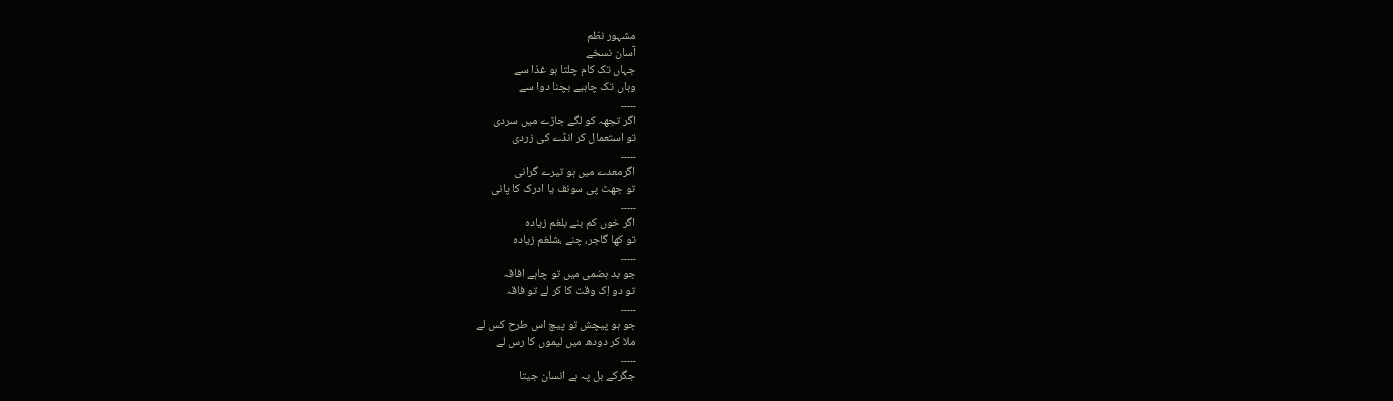مشہور نظم
آسان نسخے
جہاں تک کام چلتا ہو غذا سے
وہاں تک چاہیے بچنا دوا سے
۔۔۔۔۔
اگر تجھہ کو لگے جاڑے میں سردی
تو استعمال کر انڈے کی زردی
۔۔۔۔۔
اگرمعدے میں ہو تیرے گرانی
تو جھٹ پی سونف یا ادرک کا پانی
۔۔۔۔۔
اگر خوں کم بنے بلغم زیادہ
تو کھا گاجر، چنے ،شلغم زیادہ
۔۔۔۔۔
جو بد ہضمی میں تو چاہے افاقہ
تو دو اِک وقت کا کر لے تو فاقہ
۔۔۔۔۔
جو ہو پیچش تو پیچ اس طرح کس لے
ملا کر دودھ میں لیموں کا رس لے
۔۔۔۔۔
جگرکے بل پہ ہے انسان جیتا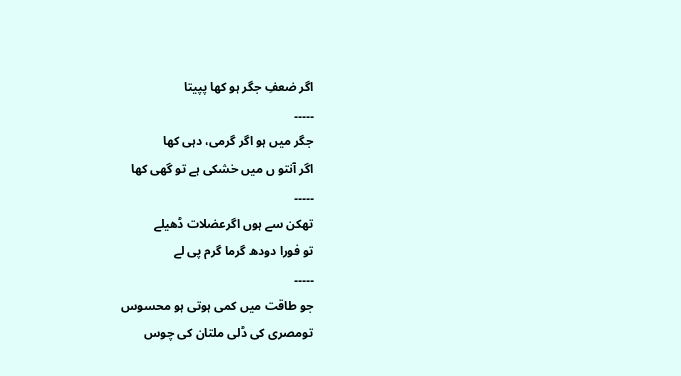اگر ضعفِ جگر ہو کھا پپیتا
۔۔۔۔۔
جگر میں ہو اگر گرمی، دہی کھا
اگر آنتو ں میں خشکی ہے تو گھی کھا
۔۔۔۔۔
تھکن سے ہوں اگرعضلات ڈھیلے
تو فورا دودھ گرما گرم پی لے
۔۔۔۔۔
جو طاقت میں کمی ہوتی ہو محسوس
تومصری کی ڈلی ملتان کی چوس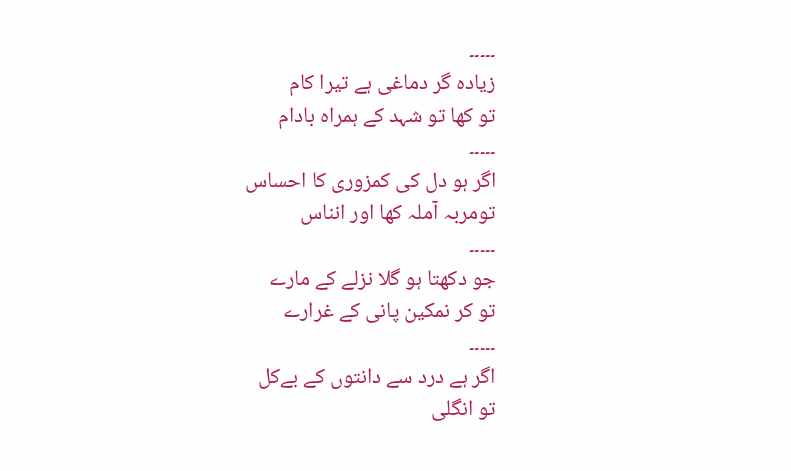۔۔۔۔۔
زیادہ گر دماغی ہے تیرا کام
تو کھا تو شہد کے ہمراہ بادام
۔۔۔۔۔
اگر ہو دل کی کمزوری کا احساس
تومربہ آملہ کھا اور انناس
۔۔۔۔۔
جو دکھتا ہو گلا نزلے کے مارے
تو کر نمکین پانی کے غرارے
۔۔۔۔۔
اگر ہے درد سے دانتوں کے بےکل
تو انگلی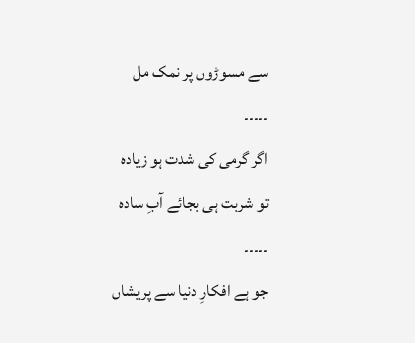سے مسوڑوں پر نمک مل
۔۔۔۔۔
اگر گرمی کی شدت ہو زیادہ
تو شربت ہی بجائے آبِ سادہ
۔۔۔۔۔
جو ہے افکارِ دنیا سے پریشاں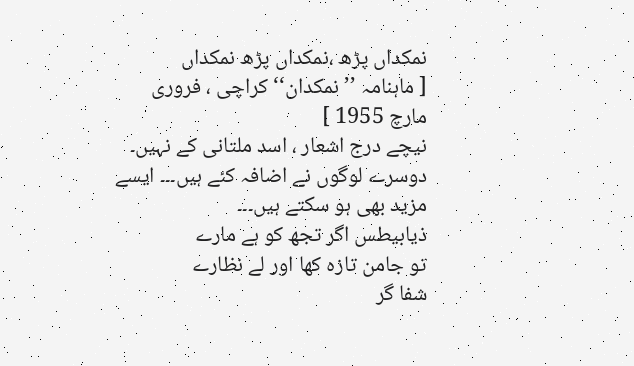نمکداں پڑھ ،نمکداں پڑھ نمکداں
[ ماہنامہ ’’ نمکدان‘‘ کراچی ، فروری مارچ 1955 ]
نیچے درج اشعار ، اسد ملتانی کے نہیں۔ دوسرے لوگوں نے اضافہ کئے ہیں۔۔۔ ایسے مزید بھی ہو سکتے ہیں۔۔۔
ذیابیطس اگر تجھ کو ہے مارے
تو جامن تازہ کھا اور لے نظارے
شفا گر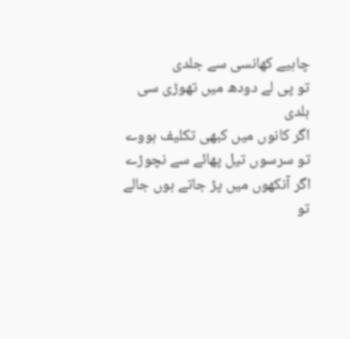چاہیے کھانسی سے جلدی
تو پی لے دودھ میں تھوڑی سی ہلدی
اگر کانوں میں کبھی تکلیف ہووے
تو سرسوں تیل پھائے سے نچوڑے
اگر آنکھوں میں پڑ جاتے ہوں جالے
تو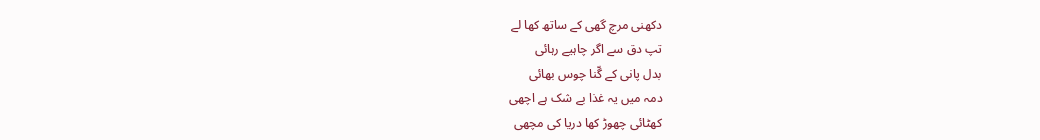دکھنی مرچ گھی کے ساتھ کھا لے
تپ دق سے اگر چاہیے رہائی
بدل پانی کے گّنا چوس بھائی
دمہ میں یہ غذا بے شک ہے اچھی
کھٹائی چھوڑ کھا دریا کی مچھی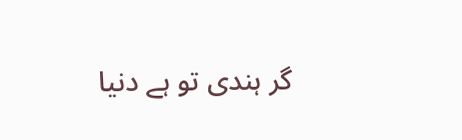گر ہندی تو ہے دنیا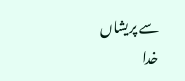سے پریشاں
خدا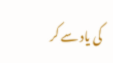کی یاد سے کر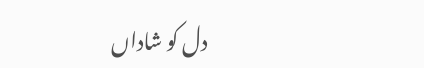دل کو شاداں